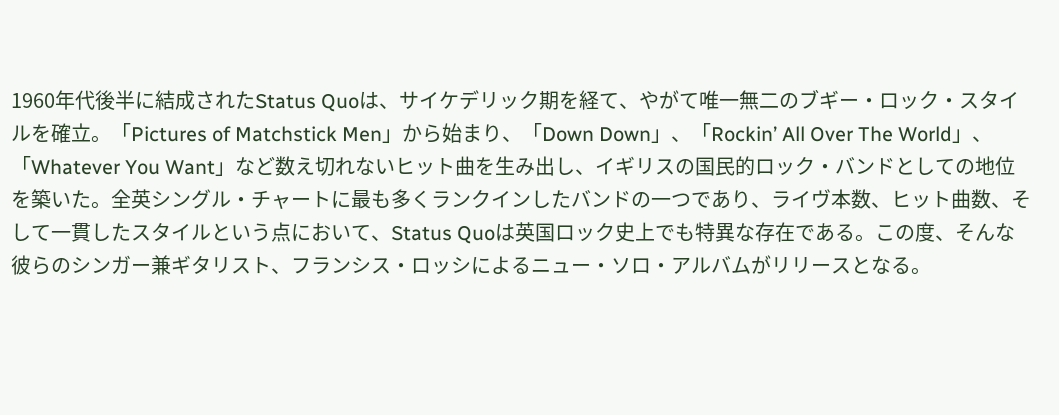1960年代後半に結成されたStatus Quoは、サイケデリック期を経て、やがて唯一無二のブギー・ロック・スタイルを確立。「Pictures of Matchstick Men」から始まり、「Down Down」、「Rockin’ All Over The World」、「Whatever You Want」など数え切れないヒット曲を生み出し、イギリスの国民的ロック・バンドとしての地位を築いた。全英シングル・チャートに最も多くランクインしたバンドの一つであり、ライヴ本数、ヒット曲数、そして一貫したスタイルという点において、Status Quoは英国ロック史上でも特異な存在である。この度、そんな彼らのシンガー兼ギタリスト、フランシス・ロッシによるニュー・ソロ・アルバムがリリースとなる。